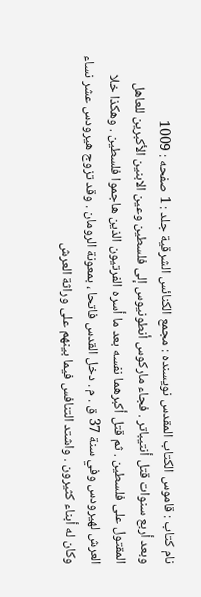نام کتاب : قاموس الكتاب المقدس نویسنده : مجمع الكنائس الشرقية جلد : 1 صفحه : 1009
وبعد أربع سنوات قتل أنتيباتر . فجاء ماركوس أنطونيوس إلى فلسطين وعين الابنين الأكبرين للعاهل المقتول على فلسطين . ثم قتل أكبرهما نفسه بعد ما أسره الفرتيون الذين هاجموا فلسطين . وهكذا خلا العرش لهيرودس وفي سنة 37 ق . م . دخل القدس فاتحا ، بمعونة الرومان . وقد تزوج هيرودس عشر نساء وكان له أبناء كثيرون . واشتد التنافس فيما بينهم على وراثة العرش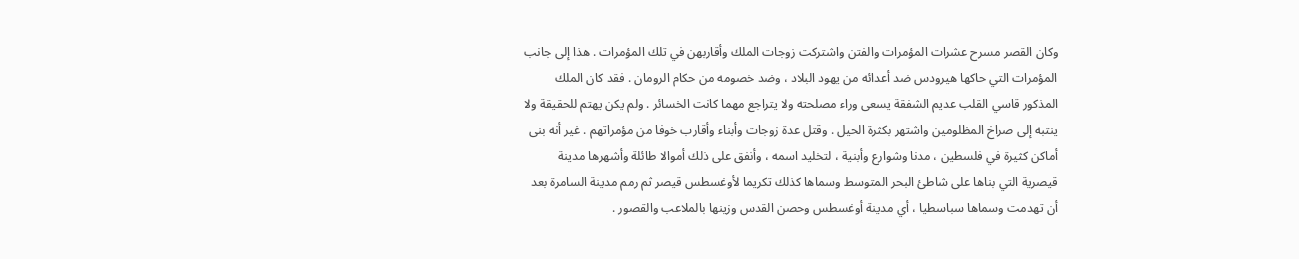وكان القصر مسرح عشرات المؤمرات والفتن واشتركت زوجات الملك وأقاربهن في تلك المؤمرات . هذا إلى جانب المؤمرات التي حاكها هيرودس ضد أعدائه من يهود البلاد ، وضد خصومه من حكام الرومان . فقد كان الملك المذكور قاسي القلب عديم الشفقة يسعى وراء مصلحته ولا يتراجع مهما كانت الخسائر . ولم يكن يهتم للحقيقة ولا ينتبه إلى صراخ المظلومين واشتهر بكثرة الحيل . وقتل عدة زوجات وأبناء وأقارب خوفا من مؤمراتهم . غير أنه بنى أماكن كثيرة في فلسطين ، مدنا وشوارع وأبنية ، لتخليد اسمه ، وأنفق على ذلك أموالا طائلة وأشهرها مدينة قيصرية التي بناها على شاطئ البحر المتوسط وسماها كذلك تكريما لأوغسطس قيصر ثم رمم مدينة السامرة بعد أن تهدمت وسماها سباسطيا ، أي مدينة أوغسطس وحصن القدس وزينها بالملاعب والقصور .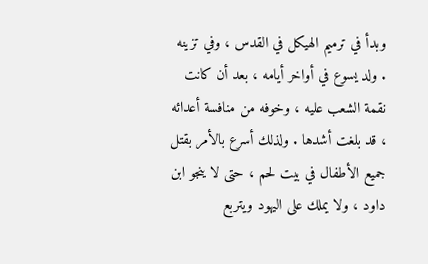وبدأ في ترميم الهيكل في القدس ، وفي تزينه . ولد يسوع في أواخر أيامه ، بعد أن كانت نقمة الشعب عليه ، وخوفه من منافسة أعدائه ، قد بلغت أشدها . ولذلك أسرع بالأمر بقتل جميع الأطفال في بيت لحم ، حتى لا ينجو ابن داود ، ولا يملك على اليهود ويتربع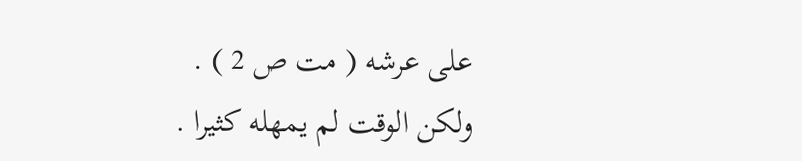على عرشه ( مت ص 2 ) . ولكن الوقت لم يمهله كثيرا .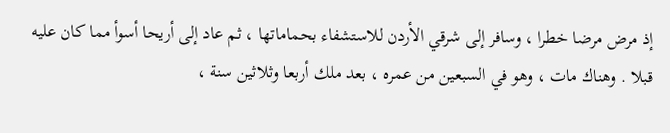إذ مرض مرضا خطرا ، وسافر إلى شرقي الأردن للاستشفاء بحماماتها ، ثم عاد إلى أريحا أسوأ مما كان عليه قبلا . وهناك مات ، وهو في السبعين من عمره ، بعد ملك أربعا وثلاثين سنة ،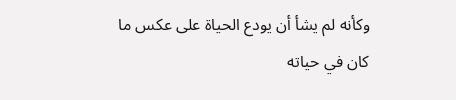وكأنه لم يشأ أن يودع الحياة على عكس ما كان في حياته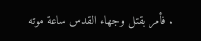. فأمر بقتل وجهاء القدس ساعة موته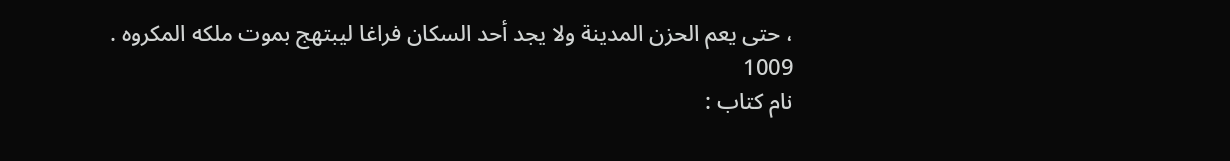، حتى يعم الحزن المدينة ولا يجد أحد السكان فراغا ليبتهج بموت ملكه المكروه .
1009
نام کتاب :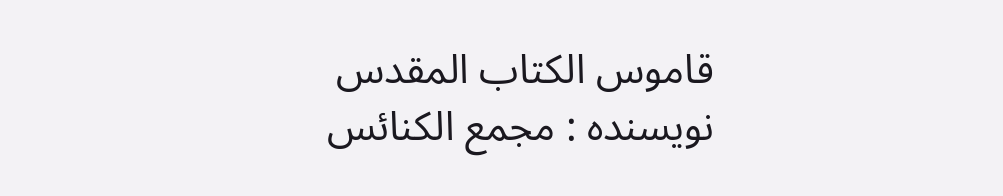قاموس الكتاب المقدس نویسنده : مجمع الكنائس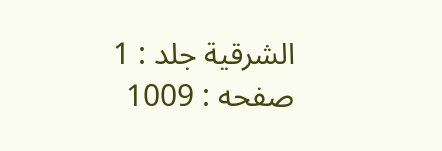الشرقية جلد : 1 صفحه : 1009